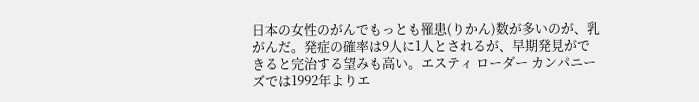日本の女性のがんでもっとも罹患(りかん)数が多いのが、乳がんだ。発症の確率は9人に1人とされるが、早期発見ができると完治する望みも高い。エスティ ローダー カンパニーズでは1992年よりエ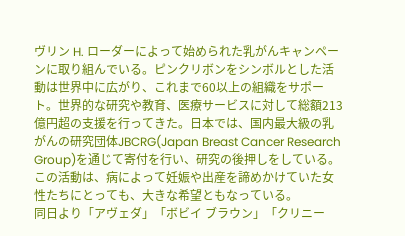ヴリン H. ローダーによって始められた乳がんキャンペーンに取り組んでいる。ピンクリボンをシンボルとした活動は世界中に広がり、これまで60以上の組織をサポート。世界的な研究や教育、医療サービスに対して総額213億円超の支援を行ってきた。日本では、国内最大級の乳がんの研究団体JBCRG(Japan Breast Cancer Research Group)を通じて寄付を行い、研究の後押しをしている。この活動は、病によって妊娠や出産を諦めかけていた女性たちにとっても、大きな希望ともなっている。
同日より「アヴェダ」「ボビイ ブラウン」「クリニー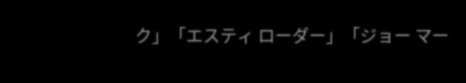ク」「エスティ ローダー」「ジョー マー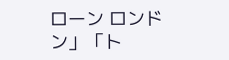ローン ロンドン」「ト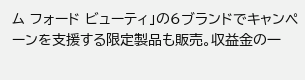ム フォード ビューティ」の6ブランドでキャンペーンを支援する限定製品も販売。収益金の一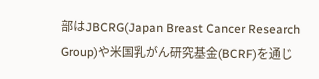部はJBCRG(Japan Breast Cancer Research Group)や米国乳がん研究基金(BCRF)を通じ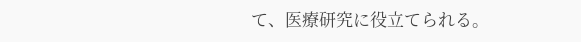て、医療研究に役立てられる。